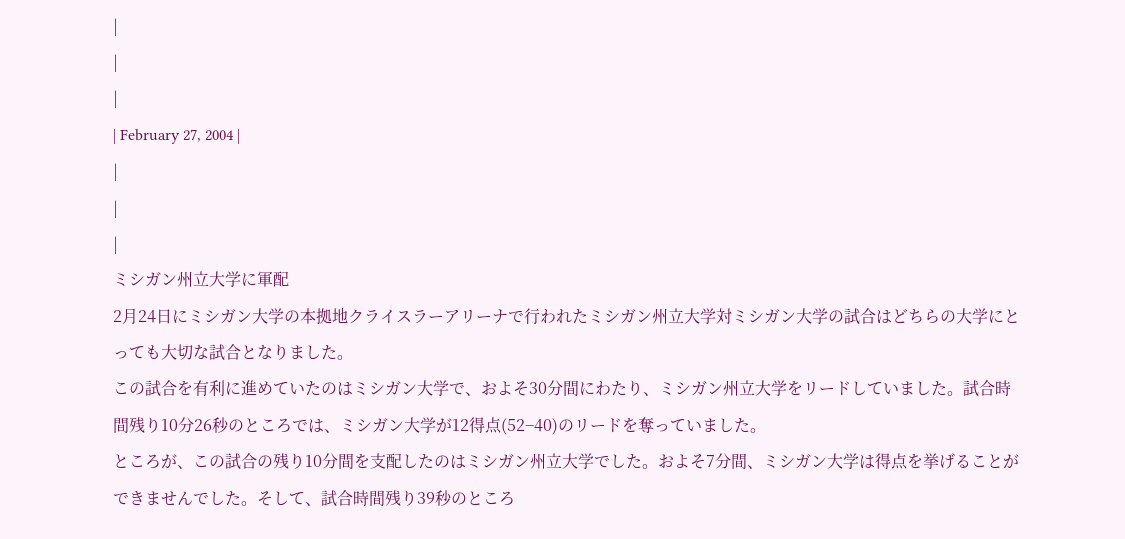|
|
|
| February 27, 2004 |
|
|
|
ミシガン州立大学に軍配
2月24日にミシガン大学の本拠地クライスラーアリーナで行われたミシガン州立大学対ミシガン大学の試合はどちらの大学にとっても大切な試合となりました。
この試合を有利に進めていたのはミシガン大学で、およそ30分間にわたり、ミシガン州立大学をリードしていました。試合時間残り10分26秒のところでは、ミシガン大学が12得点(52−40)のリードを奪っていました。
ところが、この試合の残り10分間を支配したのはミシガン州立大学でした。およそ7分間、ミシガン大学は得点を挙げることができませんでした。そして、試合時間残り39秒のところ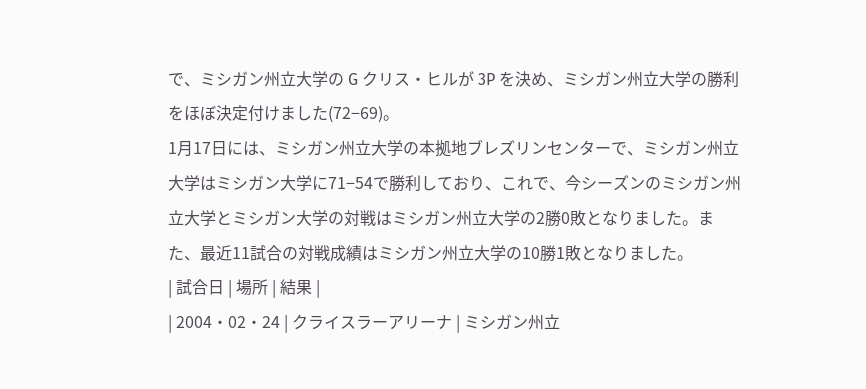で、ミシガン州立大学の G クリス・ヒルが 3P を決め、ミシガン州立大学の勝利をほぼ決定付けました(72−69)。
1月17日には、ミシガン州立大学の本拠地ブレズリンセンターで、ミシガン州立大学はミシガン大学に71−54で勝利しており、これで、今シーズンのミシガン州立大学とミシガン大学の対戦はミシガン州立大学の2勝0敗となりました。また、最近11試合の対戦成績はミシガン州立大学の10勝1敗となりました。
| 試合日 | 場所 | 結果 |
| 2004・02・24 | クライスラーアリーナ | ミシガン州立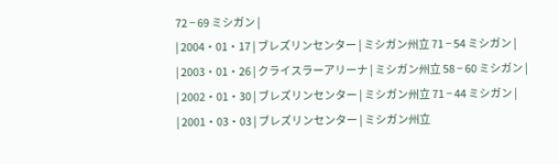72 − 69 ミシガン |
| 2004・01・17 | ブレズリンセンター | ミシガン州立 71 − 54 ミシガン |
| 2003・01・26 | クライスラーアリーナ | ミシガン州立 58 − 60 ミシガン |
| 2002・01・30 | ブレズリンセンター | ミシガン州立 71 − 44 ミシガン |
| 2001・03・03 | ブレズリンセンター | ミシガン州立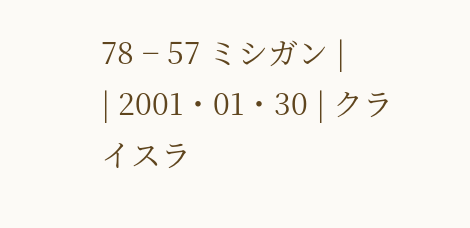78 − 57 ミシガン |
| 2001・01・30 | クライスラ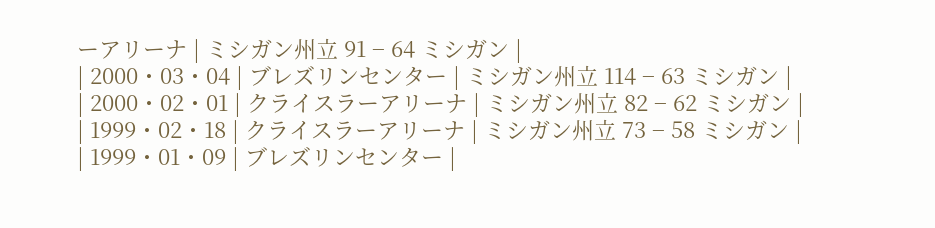ーアリーナ | ミシガン州立 91 − 64 ミシガン |
| 2000・03・04 | ブレズリンセンター | ミシガン州立 114 − 63 ミシガン |
| 2000・02・01 | クライスラーアリーナ | ミシガン州立 82 − 62 ミシガン |
| 1999・02・18 | クライスラーアリーナ | ミシガン州立 73 − 58 ミシガン |
| 1999・01・09 | ブレズリンセンター |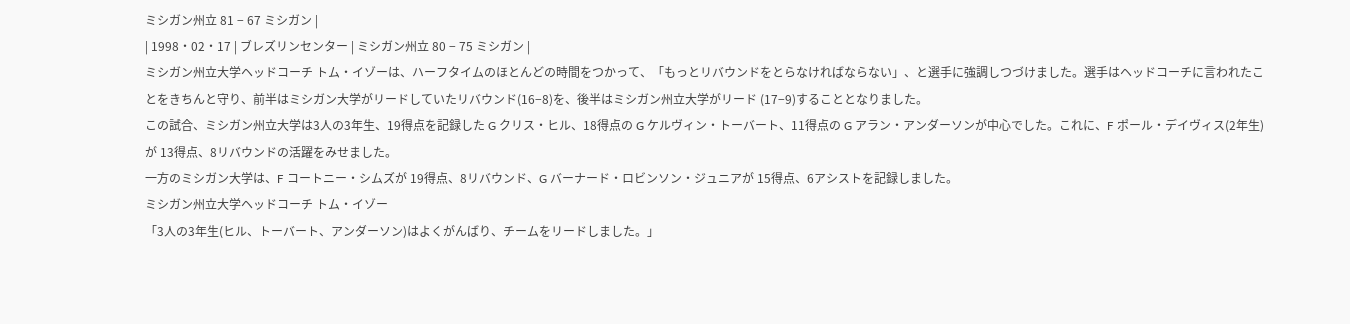ミシガン州立 81 − 67 ミシガン |
| 1998・02・17 | ブレズリンセンター | ミシガン州立 80 − 75 ミシガン |
ミシガン州立大学ヘッドコーチ トム・イゾーは、ハーフタイムのほとんどの時間をつかって、「もっとリバウンドをとらなければならない」、と選手に強調しつづけました。選手はヘッドコーチに言われたことをきちんと守り、前半はミシガン大学がリードしていたリバウンド(16−8)を、後半はミシガン州立大学がリード (17−9)することとなりました。
この試合、ミシガン州立大学は3人の3年生、19得点を記録した G クリス・ヒル、18得点の G ケルヴィン・トーバート、11得点の G アラン・アンダーソンが中心でした。これに、F ポール・デイヴィス(2年生)が 13得点、8リバウンドの活躍をみせました。
一方のミシガン大学は、F コートニー・シムズが 19得点、8リバウンド、G バーナード・ロビンソン・ジュニアが 15得点、6アシストを記録しました。
ミシガン州立大学ヘッドコーチ トム・イゾー
「3人の3年生(ヒル、トーバート、アンダーソン)はよくがんばり、チームをリードしました。」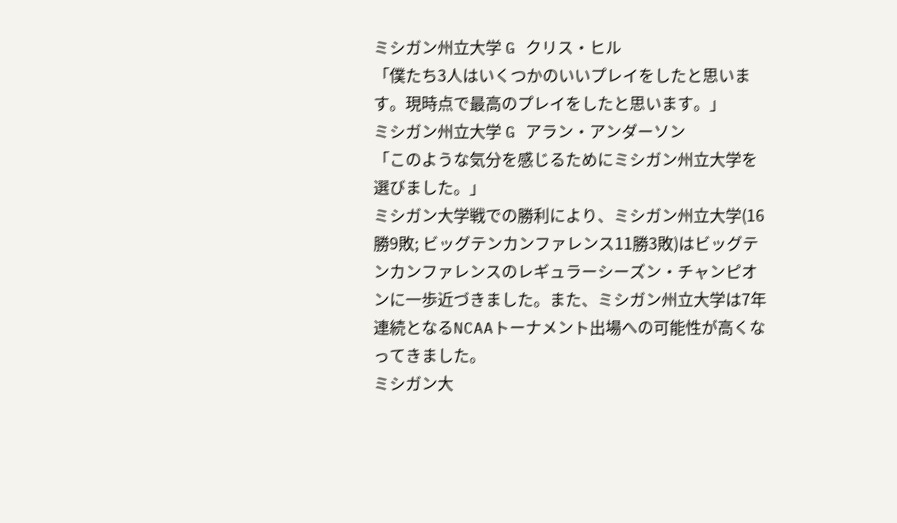ミシガン州立大学 G クリス・ヒル
「僕たち3人はいくつかのいいプレイをしたと思います。現時点で最高のプレイをしたと思います。」
ミシガン州立大学 G アラン・アンダーソン
「このような気分を感じるためにミシガン州立大学を選びました。」
ミシガン大学戦での勝利により、ミシガン州立大学(16勝9敗; ビッグテンカンファレンス11勝3敗)はビッグテンカンファレンスのレギュラーシーズン・チャンピオンに一歩近づきました。また、ミシガン州立大学は7年連続となるNCAAトーナメント出場への可能性が高くなってきました。
ミシガン大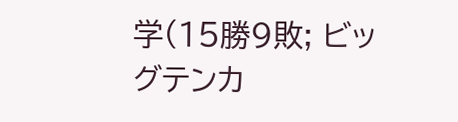学(15勝9敗; ビッグテンカ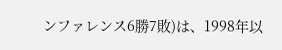ンファレンス6勝7敗)は、1998年以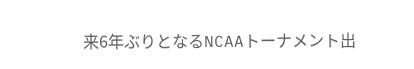来6年ぶりとなるNCAAトーナメント出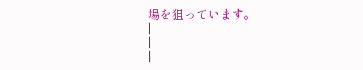場を狙っています。
|
|
|